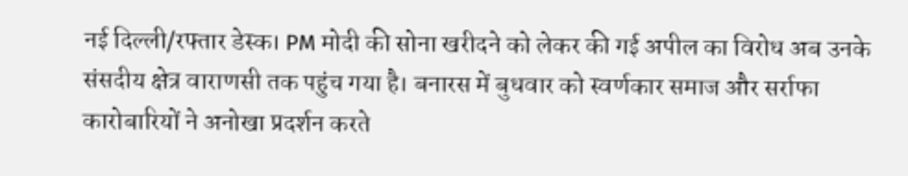नई दिल्ली/रफ्तार डेस्क। PM मोदी की सोना खरीदने को लेकर की गई अपील का विरोध अब उनके संसदीय क्षेत्र वाराणसी तक पहुंच गया है। बनारस में बुधवार को स्वर्णकार समाज और सर्राफा कारोबारियों ने अनोखा प्रदर्शन करते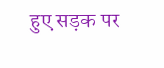हुए सड़क पर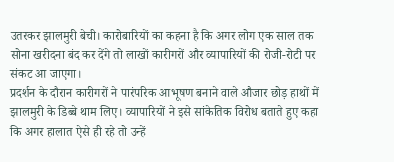उतरकर झालमुरी बेची। कारोबारियों का कहना है कि अगर लोग एक साल तक सोना खरीदना बंद कर देंगे तो लाखों कारीगरों और व्यापारियों की रोजी-रोटी पर संकट आ जाएगा।
प्रदर्शन के दौरान कारीगरों ने पारंपरिक आभूषण बनाने वाले औजार छोड़ हाथों में झालमुरी के डिब्बे थाम लिए। व्यापारियों ने इसे सांकेतिक विरोध बताते हुए कहा कि अगर हालात ऐसे ही रहे तो उन्हें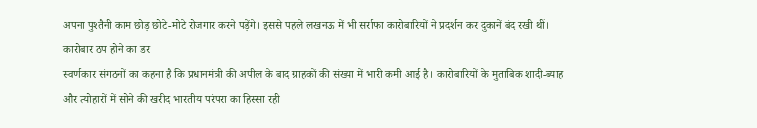अपना पुश्तैनी काम छोड़ छोटे-मोटे रोजगार करने पड़ेंगे। इससे पहले लखनऊ में भी सर्राफा कारोबारियों ने प्रदर्शन कर दुकानें बंद रखी थीं।
कारोबार ठप होने का डर
स्वर्णकार संगठनों का कहना है कि प्रधानमंत्री की अपील के बाद ग्राहकों की संख्या में भारी कमी आई है। कारोबारियों के मुताबिक शादी-ब्याह और त्योहारों में सोने की खरीद भारतीय परंपरा का हिस्सा रही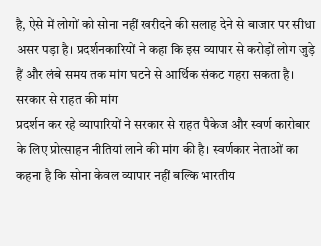है, ऐसे में लोगों को सोना नहीं खरीदने की सलाह देने से बाजार पर सीधा असर पड़ा है। प्रदर्शनकारियों ने कहा कि इस व्यापार से करोड़ों लोग जुड़े हैं और लंबे समय तक मांग घटने से आर्थिक संकट गहरा सकता है।
सरकार से राहत की मांग
प्रदर्शन कर रहे व्यापारियों ने सरकार से राहत पैकेज और स्वर्ण कारोबार के लिए प्रोत्साहन नीतियां लाने की मांग की है। स्वर्णकार नेताओं का कहना है कि सोना केवल व्यापार नहीं बल्कि भारतीय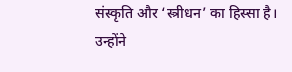संस्कृति और ‘स्त्रीधन’ का हिस्सा है। उन्होंने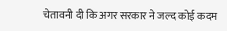चेतावनी दी कि अगर सरकार ने जल्द कोई कदम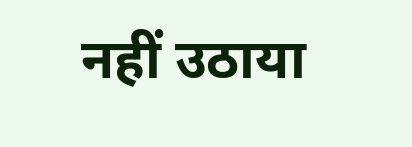नहीं उठाया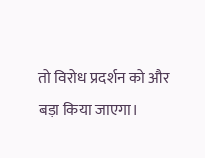तो विरोध प्रदर्शन को और बड़ा किया जाएगा।